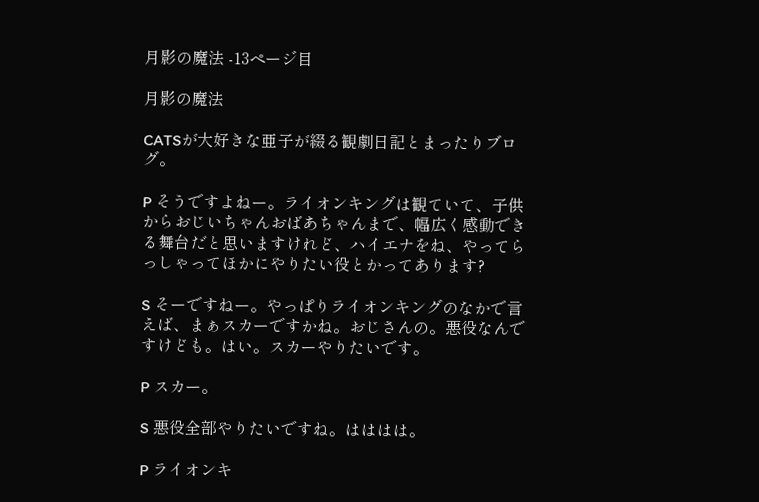月影の魔法 -13ページ目

月影の魔法

CATSが大好きな亜子が綴る観劇日記とまったりブログ。

P そうですよねー。ライオンキングは観ていて、子供からおじいちゃんおばあちゃんまで、幅広く感動できる舞台だと思いますけれど、ハイエナをね、やってらっしゃってほかにやりたい役とかってあります?

S そーですねー。やっぱりライオンキングのなかで言えば、まぁスカーですかね。おじさんの。悪役なんですけども。はい。スカーやりたいです。

P スカー。

S 悪役全部やりたいですね。はははは。

P ライオンキ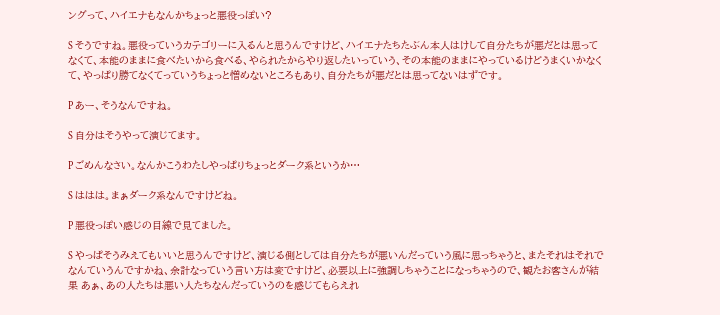ングって、ハイエナもなんかちょっと悪役っぽい?

S そうですね。悪役っていうカテゴリーに入るんと思うんですけど、ハイエナたちたぶん本人はけして自分たちが悪だとは思ってなくて、本能のままに食べたいから食べる、やられたからやり返したいっていう、その本能のままにやっているけどうまくいかなくて、やっぱり勝てなくてっていうちょっと憎めないところもあり、自分たちが悪だとは思ってないはずです。

P あー、そうなんですね。

S 自分はそうやって演じてます。

P ごめんなさい。なんかこうわたしやっぱりちょっとダーク系というか…

S ははは。まぁダーク系なんですけどね。

P 悪役っぽい感じの目線で見てました。

S やっぱそうみえてもいいと思うんですけど、演じる側としては自分たちが悪いんだっていう風に思っちゃうと、またそれはそれでなんていうんですかね、余計なっていう言い方は変ですけど、必要以上に強調しちゃうことになっちゃうので、観たお客さんが結果 あぁ、あの人たちは悪い人たちなんだっていうのを感じてもらえれ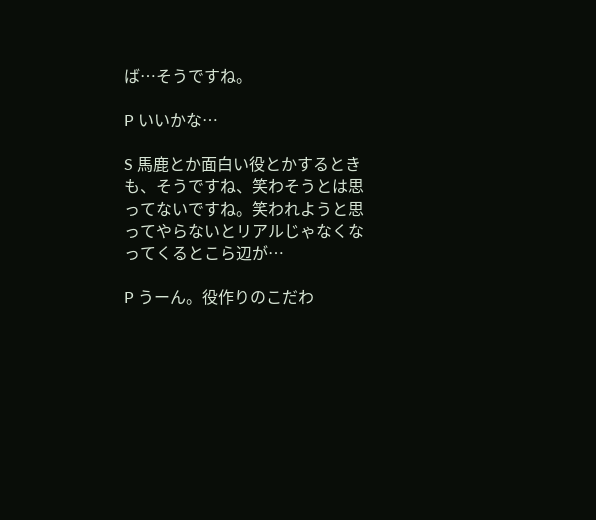ば…そうですね。

P いいかな…

S 馬鹿とか面白い役とかするときも、そうですね、笑わそうとは思ってないですね。笑われようと思ってやらないとリアルじゃなくなってくるとこら辺が…

P うーん。役作りのこだわ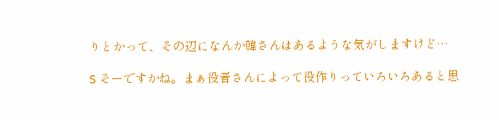りとかって、その辺になんか韓さんはあるような気がしますけど…

S そーですかね。まぁ役者さんによって役作りっていろいろあると思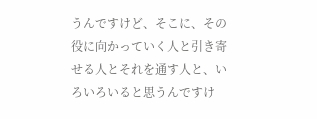うんですけど、そこに、その役に向かっていく人と引き寄せる人とそれを通す人と、いろいろいると思うんですけ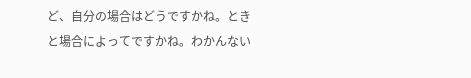ど、自分の場合はどうですかね。ときと場合によってですかね。わかんない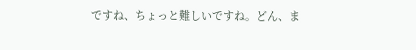ですね、ちょっと難しいですね。どん、ま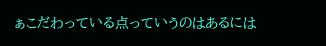ぁこだわっている点っていうのはあるには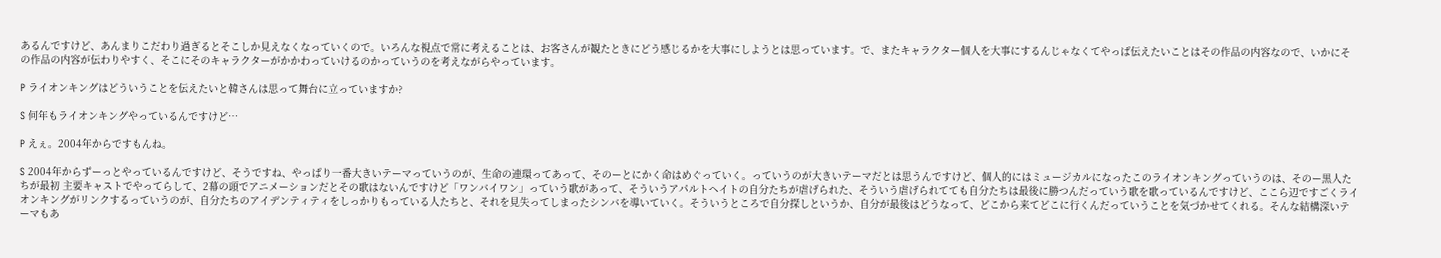あるんですけど、あんまりこだわり過ぎるとそこしか見えなくなっていくので。いろんな視点で常に考えることは、お客さんが観たときにどう感じるかを大事にしようとは思っています。で、またキャラクター個人を大事にするんじゃなくてやっぱ伝えたいことはその作品の内容なので、いかにその作品の内容が伝わりやすく、そこにそのキャラクターがかかわっていけるのかっていうのを考えながらやっています。

P ライオンキングはどういうことを伝えたいと韓さんは思って舞台に立っていますか?

S 何年もライオンキングやっているんですけど…

P えぇ。2004年からですもんね。

S 2004年からずーっとやっているんですけど、そうですね、やっぱり一番大きいテーマっていうのが、生命の連環ってあって、そのーとにかく命はめぐっていく。っていうのが大きいテーマだとは思うんですけど、個人的にはミュージカルになったこのライオンキングっていうのは、そのー黒人たちが最初 主要キャストでやってらして、2幕の頭でアニメーションだとその歌はないんですけど「ワンバイワン」っていう歌があって、そういうアパルトヘイトの自分たちが虐げられた、そういう虐げられてても自分たちは最後に勝つんだっていう歌を歌っているんですけど、ここら辺ですごくライオンキングがリンクするっていうのが、自分たちのアイデンティティをしっかりもっている人たちと、それを見失ってしまったシンバを導いていく。そういうところで自分探しというか、自分が最後はどうなって、どこから来てどこに行くんだっていうことを気づかせてくれる。そんな結構深いテーマもあ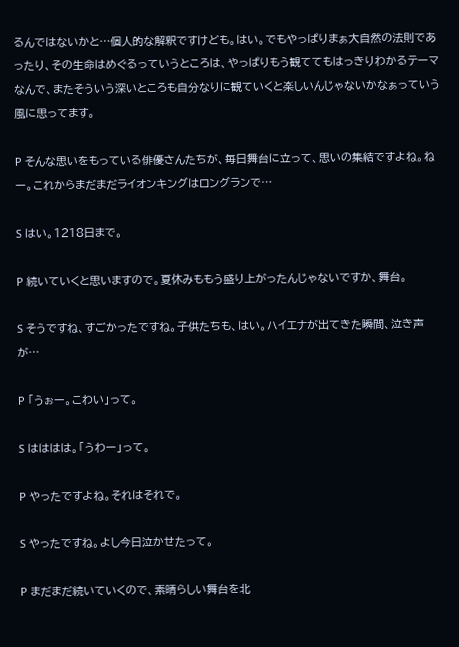るんではないかと…個人的な解釈ですけども。はい。でもやっぱりまぁ大自然の法則であったり、その生命はめぐるっていうところは、やっぱりもう観ててもはっきりわかるテーマなんで、またそういう深いところも自分なりに観ていくと楽しいんじゃないかなぁっていう風に思ってます。

P そんな思いをもっている俳優さんたちが、毎日舞台に立って、思いの集結ですよね。ねー。これからまだまだライオンキングはロングランで…

S はい。1218日まで。

P 続いていくと思いますので。夏休みももう盛り上がったんじゃないですか、舞台。

S そうですね、すごかったですね。子供たちも、はい。ハイエナが出てきた瞬間、泣き声が…

P 「うぉー。こわい」って。

S はははは。「うわー」って。

P やったですよね。それはそれで。

S やったですね。よし今日泣かせたって。

P まだまだ続いていくので、素晴らしい舞台を北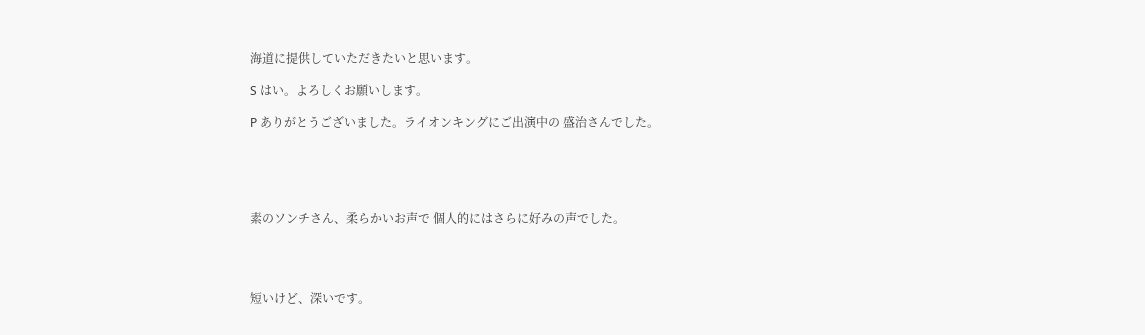海道に提供していただきたいと思います。

S はい。よろしくお願いします。

P ありがとうございました。ライオンキングにご出演中の 盛治さんでした。





素のソンチさん、柔らかいお声で 個人的にはさらに好みの声でした。




短いけど、深いです。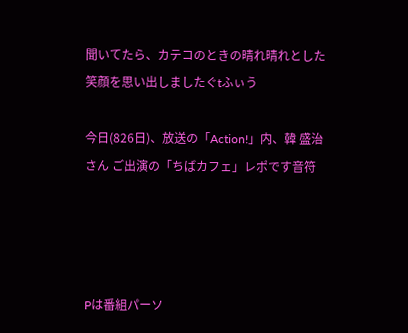聞いてたら、カテコのときの晴れ晴れとした笑顔を思い出しましたぐtふぃう

今日(826日)、放送の「Action!」内、韓 盛治さん ご出演の「ちばカフェ」レポです音符




Pは番組パーソ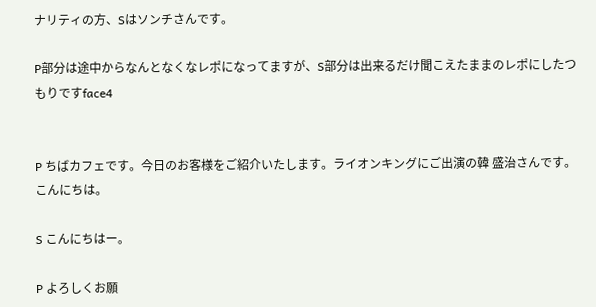ナリティの方、Sはソンチさんです。

P部分は途中からなんとなくなレポになってますが、S部分は出来るだけ聞こえたままのレポにしたつもりですface4


P ちばカフェです。今日のお客様をご紹介いたします。ライオンキングにご出演の韓 盛治さんです。こんにちは。

S こんにちはー。

P よろしくお願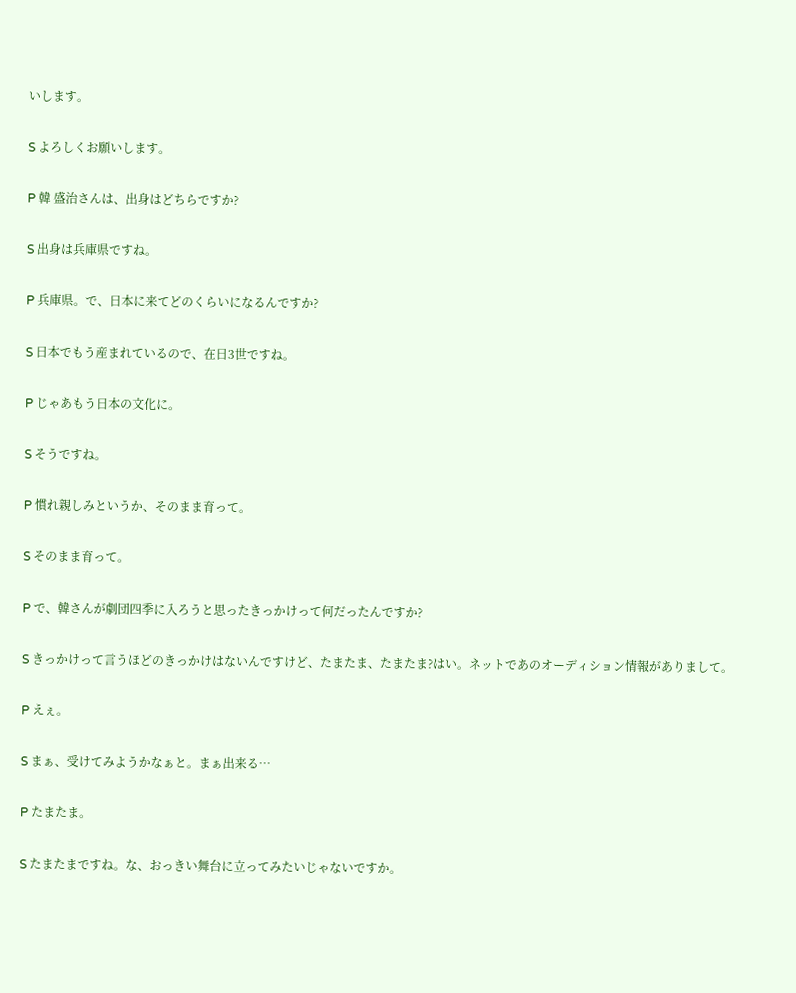いします。

S よろしくお願いします。

P 韓 盛治さんは、出身はどちらですか?

S 出身は兵庫県ですね。

P 兵庫県。で、日本に来てどのくらいになるんですか?

S 日本でもう産まれているので、在日3世ですね。

P じゃあもう日本の文化に。

S そうですね。

P 慣れ親しみというか、そのまま育って。

S そのまま育って。

P で、韓さんが劇団四季に入ろうと思ったきっかけって何だったんですか?

S きっかけって言うほどのきっかけはないんですけど、たまたま、たまたま?はい。ネットであのオーディション情報がありまして。

P えぇ。

S まぁ、受けてみようかなぁと。まぁ出来る…

P たまたま。

S たまたまですね。な、おっきい舞台に立ってみたいじゃないですか。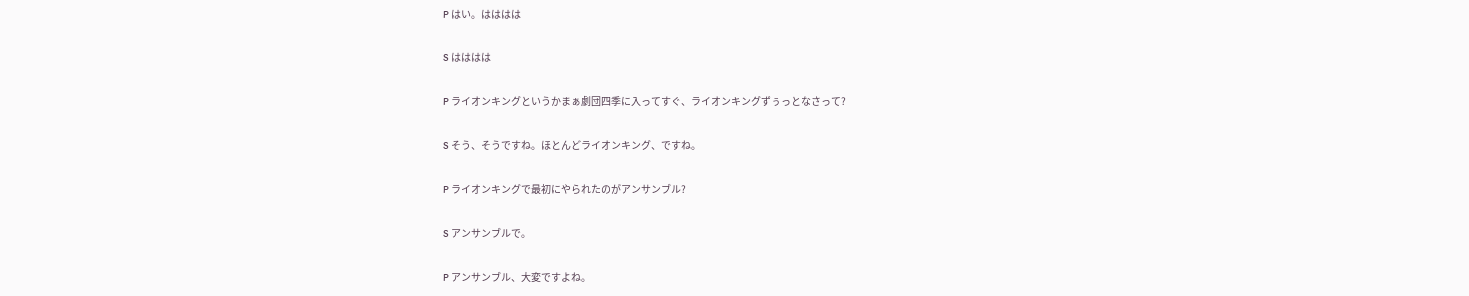P はい。はははは

S はははは

P ライオンキングというかまぁ劇団四季に入ってすぐ、ライオンキングずぅっとなさって?

S そう、そうですね。ほとんどライオンキング、ですね。

P ライオンキングで最初にやられたのがアンサンブル?

S アンサンブルで。

P アンサンブル、大変ですよね。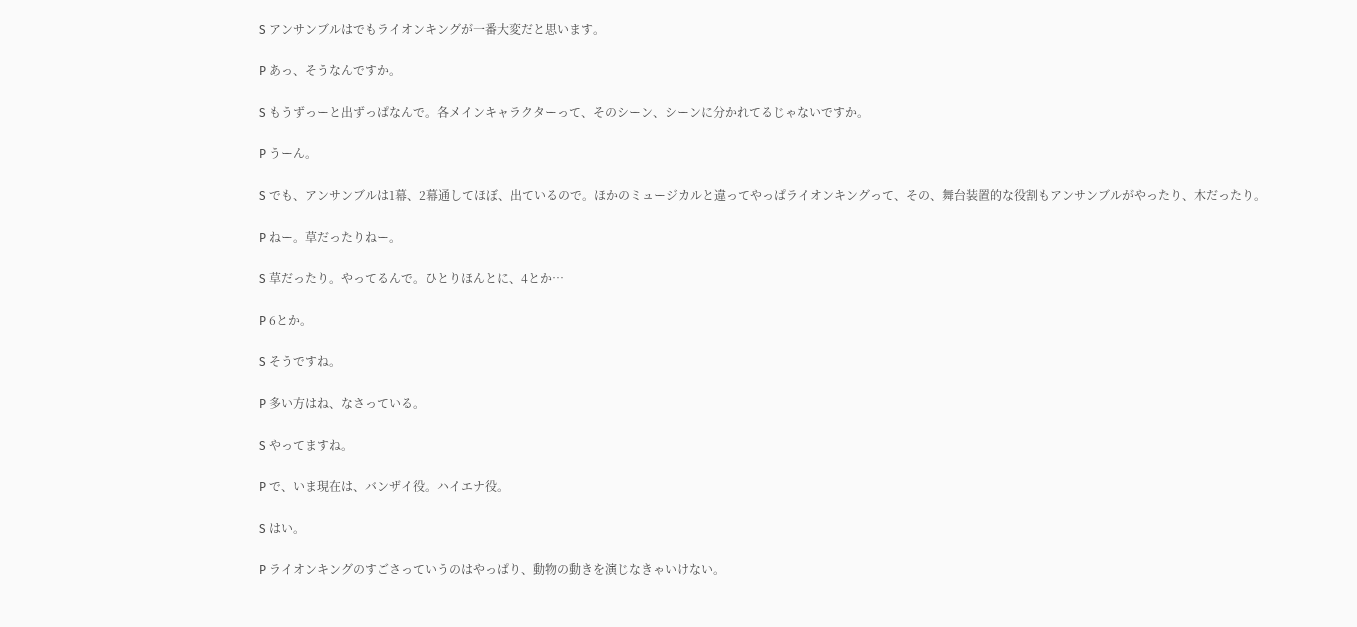S アンサンブルはでもライオンキングが一番大変だと思います。

P あっ、そうなんですか。

S もうずっーと出ずっぱなんで。各メインキャラクターって、そのシーン、シーンに分かれてるじゃないですか。

P うーん。

S でも、アンサンブルは1幕、2幕通してほぼ、出ているので。ほかのミュージカルと違ってやっぱライオンキングって、その、舞台装置的な役割もアンサンブルがやったり、木だったり。

P ねー。草だったりねー。

S 草だったり。やってるんで。ひとりほんとに、4とか…

P 6とか。

S そうですね。

P 多い方はね、なさっている。

S やってますね。

P で、いま現在は、バンザイ役。ハイエナ役。

S はい。

P ライオンキングのすごさっていうのはやっぱり、動物の動きを演じなきゃいけない。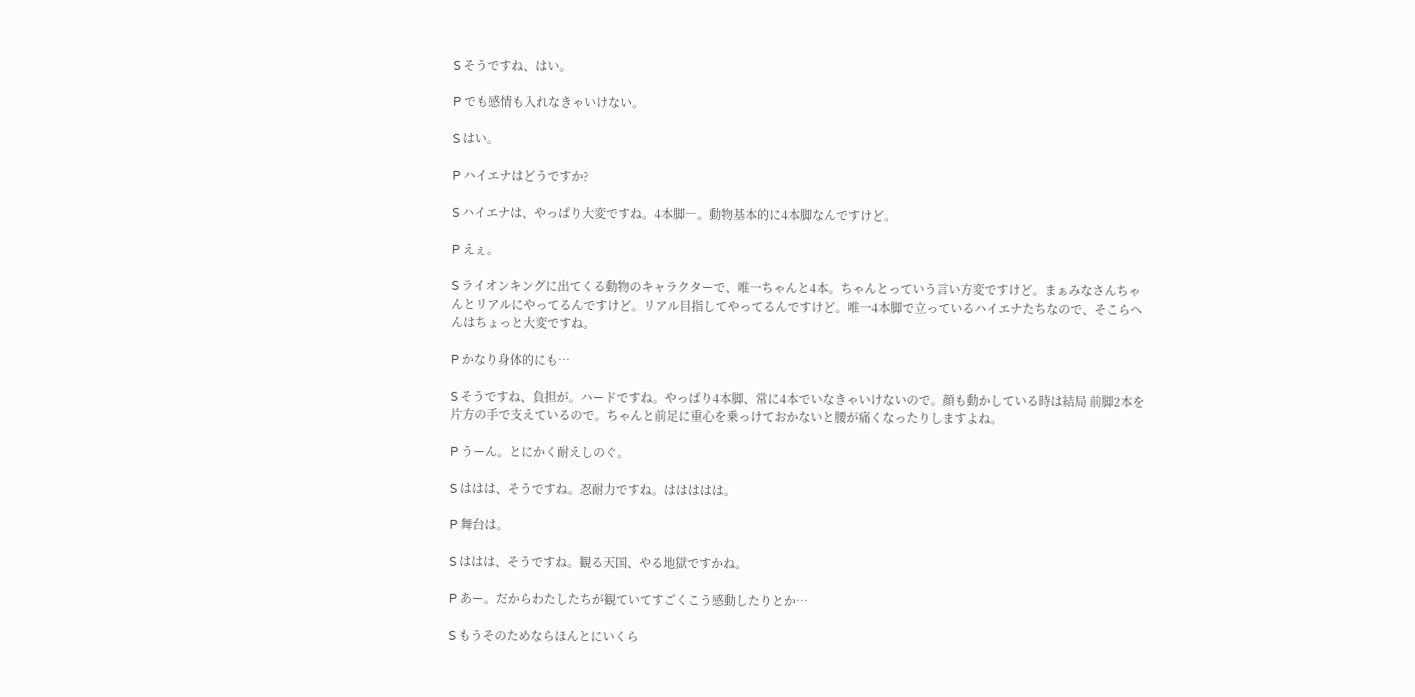S そうですね、はい。

P でも感情も入れなきゃいけない。

S はい。

P ハイエナはどうですか?

S ハイエナは、やっぱり大変ですね。4本脚―。動物基本的に4本脚なんですけど。

P えぇ。

S ライオンキングに出てくる動物のキャラクターで、唯一ちゃんと4本。ちゃんとっていう言い方変ですけど。まぁみなさんちゃんとリアルにやってるんですけど。リアル目指してやってるんですけど。唯一4本脚で立っているハイエナたちなので、そこらへんはちょっと大変ですね。

P かなり身体的にも…

S そうですね、負担が。ハードですね。やっぱり4本脚、常に4本でいなきゃいけないので。顔も動かしている時は結局 前脚2本を片方の手で支えているので。ちゃんと前足に重心を乗っけておかないと腰が痛くなったりしますよね。

P うーん。とにかく耐えしのぐ。

S ははは、そうですね。忍耐力ですね。ははははは。

P 舞台は。

S ははは、そうですね。観る天国、やる地獄ですかね。

P あー。だからわたしたちが観ていてすごくこう感動したりとか…

S もうそのためならほんとにいくら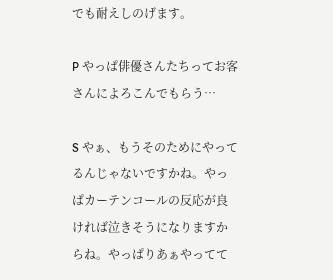でも耐えしのげます。

P やっぱ俳優さんたちってお客さんによろこんでもらう…

S やぁ、もうそのためにやってるんじゃないですかね。やっぱカーテンコールの反応が良ければ泣きそうになりますからね。やっぱりあぁやってて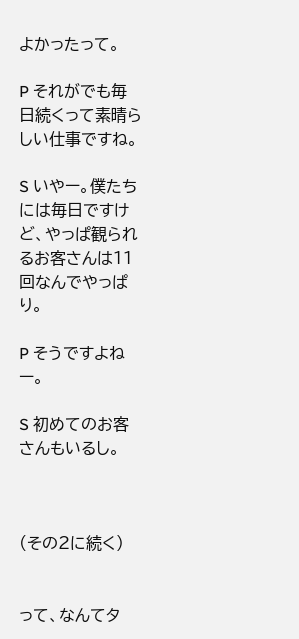よかったって。

P それがでも毎日続くって素晴らしい仕事ですね。

S いやー。僕たちには毎日ですけど、やっぱ観られるお客さんは11回なんでやっぱり。

P そうですよねー。

S 初めてのお客さんもいるし。



(その2に続く)


って、なんてタ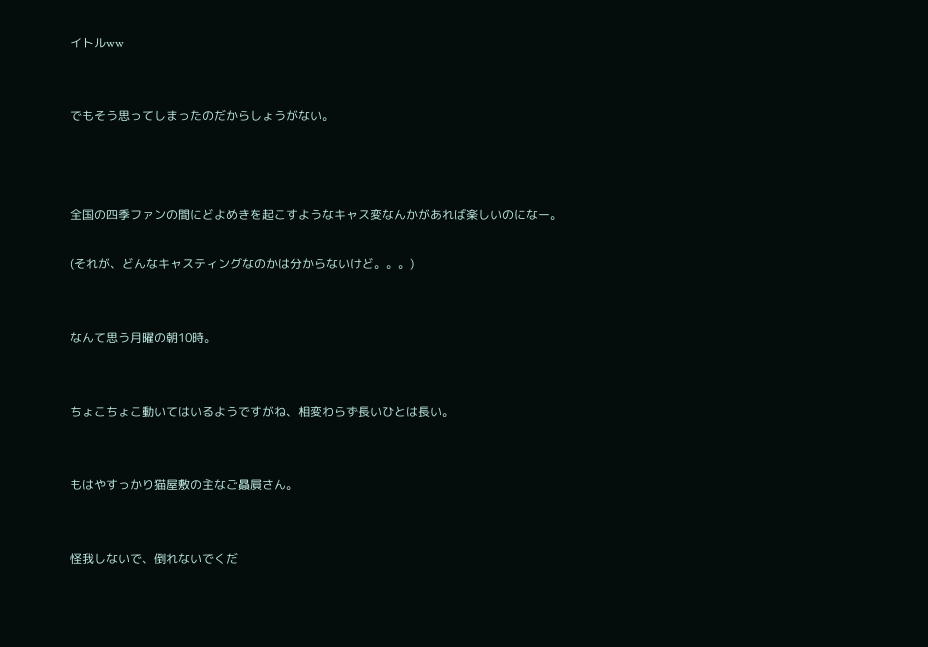イトルww


でもそう思ってしまったのだからしょうがない。



全国の四季ファンの間にどよめきを起こすようなキャス変なんかがあれば楽しいのになー。

(それが、どんなキャスティングなのかは分からないけど。。。)


なんて思う月曜の朝10時。


ちょこちょこ動いてはいるようですがね、相変わらず長いひとは長い。


もはやすっかり猫屋敷の主なご贔屓さん。


怪我しないで、倒れないでくだ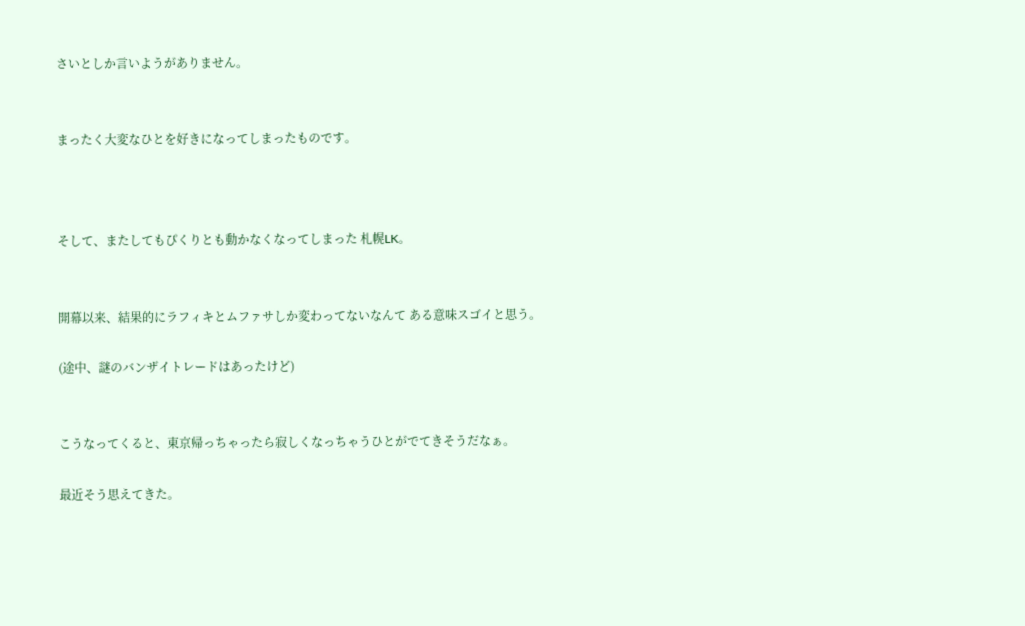さいとしか言いようがありません。


まったく大変なひとを好きになってしまったものです。



そして、またしてもぴくりとも動かなくなってしまった 札幌LK。


開幕以来、結果的にラフィキとムファサしか変わってないなんて ある意味スゴイと思う。

(途中、謎のバンザイトレードはあったけど)


こうなってくると、東京帰っちゃったら寂しくなっちゃうひとがでてきそうだなぁ。

最近そう思えてきた。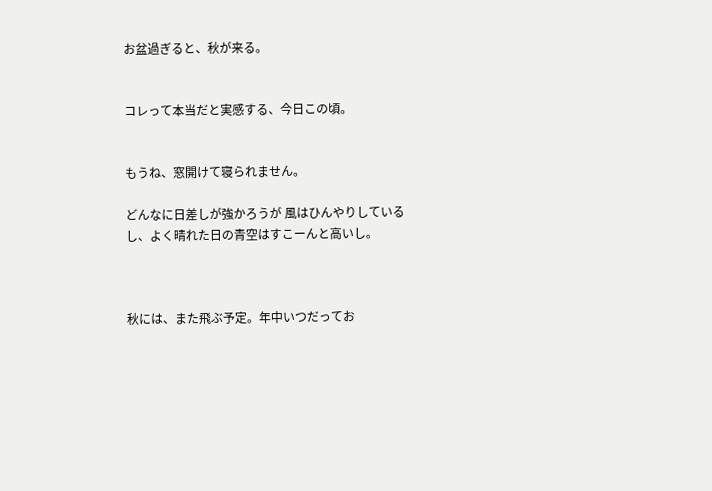お盆過ぎると、秋が来る。


コレって本当だと実感する、今日この頃。


もうね、窓開けて寝られません。

どんなに日差しが強かろうが 風はひんやりしているし、よく晴れた日の青空はすこーんと高いし。



秋には、また飛ぶ予定。年中いつだってお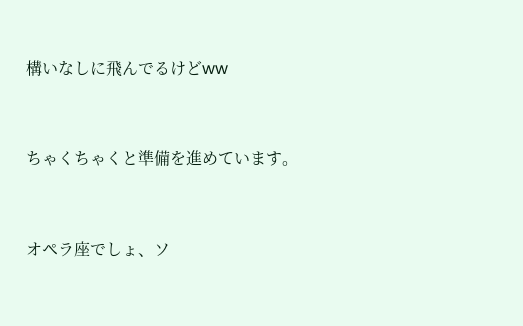構いなしに飛んでるけどww


ちゃくちゃくと準備を進めています。


オペラ座でしょ、ソ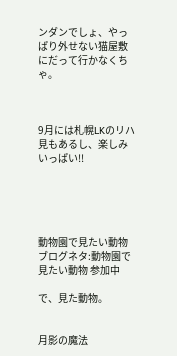ンダンでしょ、やっぱり外せない猫屋敷にだって行かなくちゃ。



9月には札幌LKのリハ見もあるし、楽しみいっぱい!!





動物園で見たい動物 ブログネタ:動物園で見たい動物 参加中

で、見た動物。


月影の魔法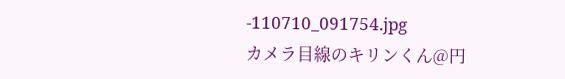-110710_091754.jpg
カメラ目線のキリンくん@円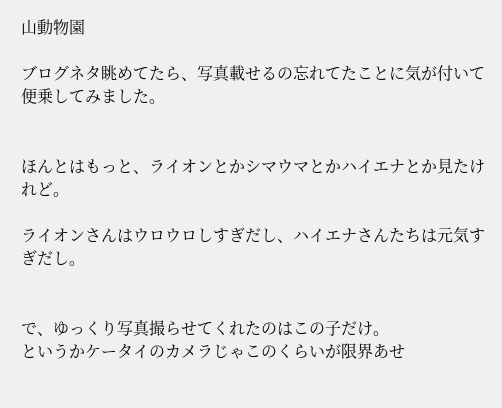山動物園

ブログネタ眺めてたら、写真載せるの忘れてたことに気が付いて便乗してみました。


ほんとはもっと、ライオンとかシマウマとかハイエナとか見たけれど。

ライオンさんはウロウロしすぎだし、ハイエナさんたちは元気すぎだし。


で、ゆっくり写真撮らせてくれたのはこの子だけ。
というかケータイのカメラじゃこのくらいが限界あせ